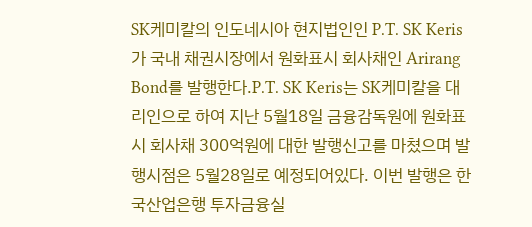SK케미칼의 인도네시아 현지법인인 P.T. SK Keris가 국내 채권시장에서 원화표시 회사채인 Arirang Bond를 발행한다.P.T. SK Keris는 SK케미칼을 대리인으로 하여 지난 5월18일 금융감독원에 원화표시 회사채 300억원에 대한 발행신고를 마쳤으며 발행시점은 5월28일로 예정되어있다. 이번 발행은 한국산업은행 투자금융실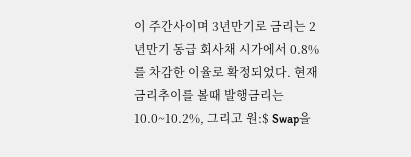이 주간사이며 3년만기로 금리는 2년만기 동급 회사채 시가에서 0.8%를 차감한 이율로 확정되었다. 현재 금리추이를 볼때 발행금리는 10.0~10.2%, 그리고 원:$ Swap을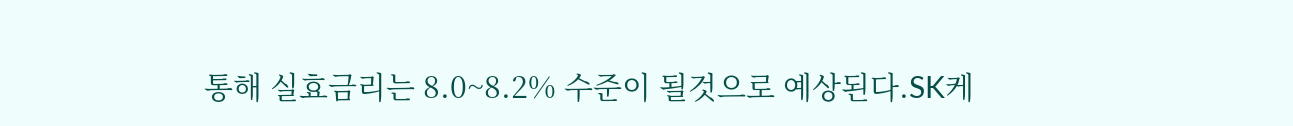통해 실효금리는 8.0~8.2% 수준이 될것으로 예상된다.SK케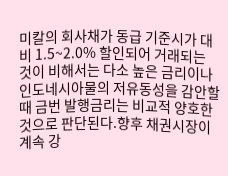미칼의 회사채가 동급 기준시가 대비 1.5~2.0% 할인되어 거래되는 것이 비해서는 다소 높은 금리이나 인도네시아물의 저유동성을 감안할 때 금번 발행금리는 비교적 양호한 것으로 판단된다.향후 채권시장이 계속 강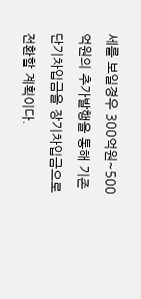세를 보일경우 300억원~500억원의 추가발행을 통해 기존 단기차입금을 장기차입금으로 전환할 계획이다.